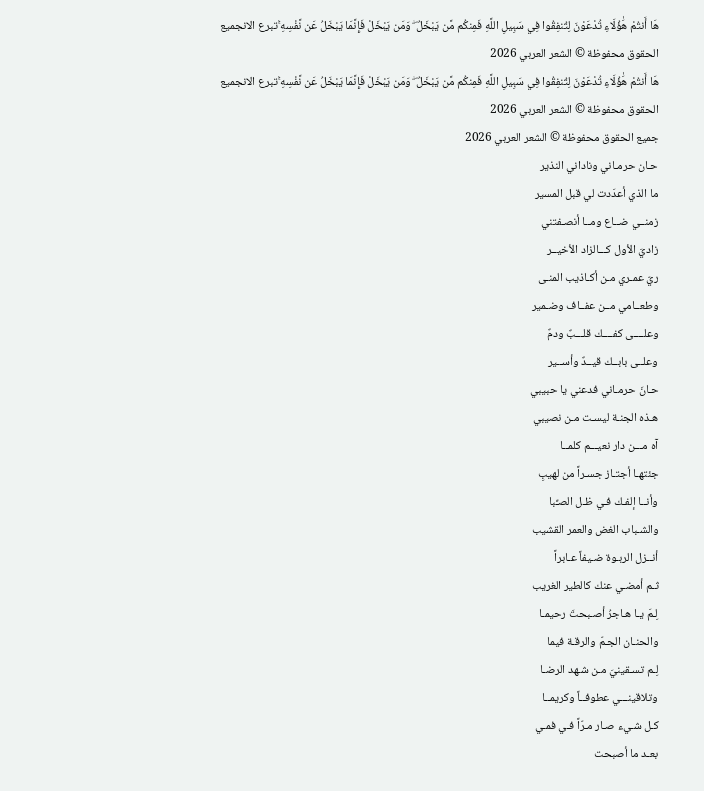هَا أَنتُمْ هَٰؤُلَاءِ تُدْعَوْنَ لِتُنفِقُوا فِي سَبِيلِ اللَّهِ فَمِنكُم مَّن يَبْخَلُ ۖ وَمَن يَبْخَلْ فَإِنَّمَا يَبْخَلُ عَن نَّفْسِهِ ۚتبرع الانجميع الحقوق محفوظة © الشعر العربي 2026
هَا أَنتُمْ هَٰؤُلَاءِ تُدْعَوْنَ لِتُنفِقُوا فِي سَبِيلِ اللَّهِ فَمِنكُم مَّن يَبْخَلُ ۖ وَمَن يَبْخَلْ فَإِنَّمَا يَبْخَلُ عَن نَّفْسِهِ ۚتبرع الانجميع الحقوق محفوظة © الشعر العربي 2026
جميع الحقوق محفوظة © الشعر العربي 2026
حـان حرمـاني وناداني النذير
ما الذي أعدَدت لي قبل المسير
زمنــي ضــاع ومــا أنصـفتني
زاديَ الأول كـــالزاد الأخيــر
ريّ عمـري مـن أكـاذيب المنـى
وطعــامي مــن عفــاف وضـمير
وعلــــى كفــــك قلـــبٌ ودمٌ
وعلــى بابــك قيــدٌ وأســير
حـانَ حرمـاني فدعني يا حبيبي
هـذه الجنـة ليسـت مـن نصيبي
آه مـــن دار نعيـــم كلمــا
جئتهـا أجتـاز جسـراً من لهيبِ
وأنــا إلفـك فـي ظـل الصـِّبا
والشـباب الغض والعمر القشيب
أنــزل الربـوة ضـيفاً عـابراً
ثـم أمضـي عنك كالطير الغريب
لِـمَ يـا هـاجرُ أصـبحتَ رحيمـا
والحنـان الجـمّ والرقـة فيما
لِـم تسـقينيَ مـن شـهد الرضـا
وتلاقينـــي عطوفــاً وكريمــا
كـل شـيء صـار مـرّاً فـي فمـي
بعـد ما أصبحت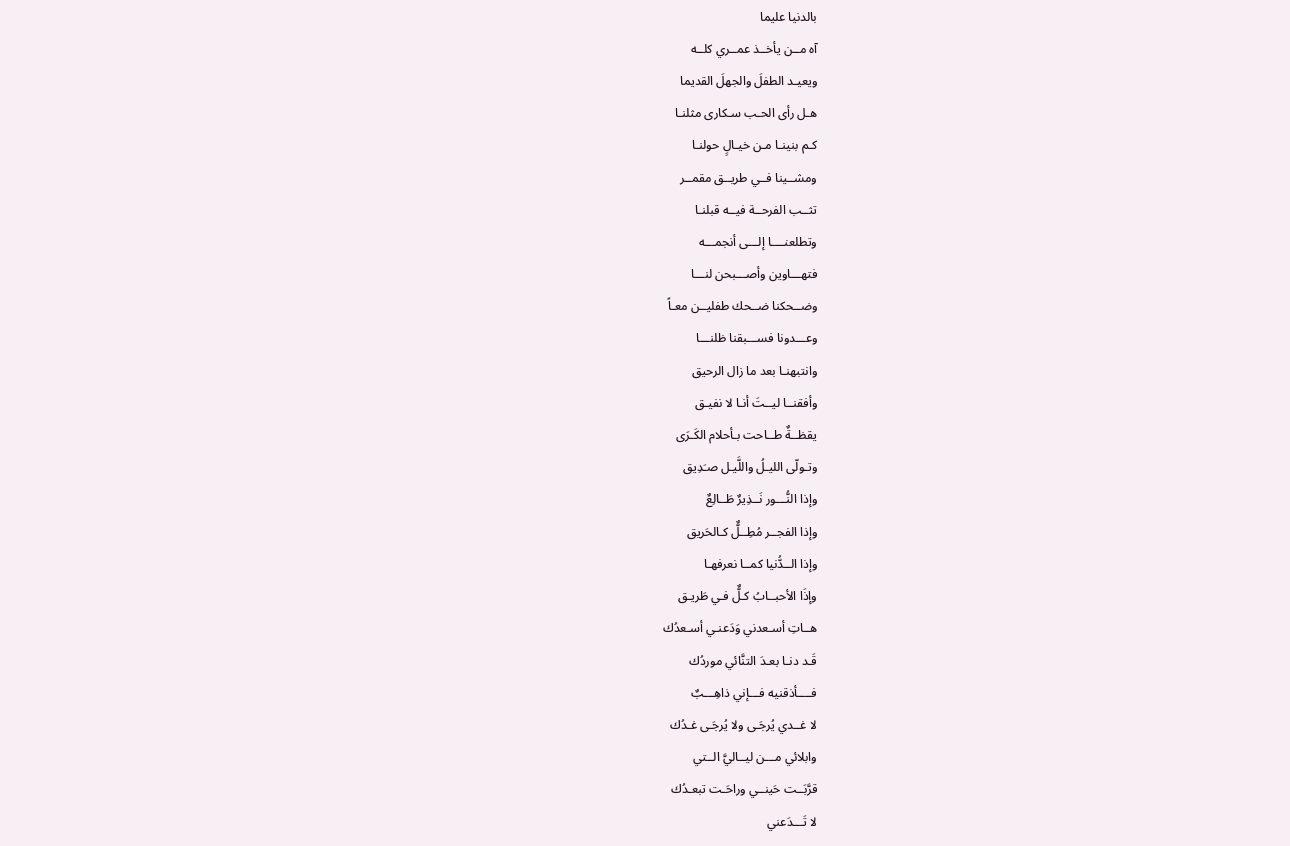بالدنيا عليما
آه مــن يأخــذ عمــري كلــه
ويعيـد الطفلَ والجهلَ القديما
هـل رأى الحـب سـكارى مثلنـا
كـم بنينـا مـن خيـالٍ حولنـا
ومشــينا فــي طريــق مقمــر
تثــب الفرحــة فيــه قبلنـا
وتطلعنــــا إلـــى أنجمـــه
فتهـــاوين وأصـــبحن لنـــا
وضــحكنا ضــحك طفليــن معـاً
وعـــدونا فســـبقنا ظلنـــا
وانتبهنـا بعد ما زال الرحيق
وأفقنــا ليــتَ أنـا لا نفيـق
يقظــةٌ طــاحت بـأحلام الكَـرَى
وتـولّى الليـلُ واللَّيـل صـَدِيق
وإذا النُّـــور نَــذِيرٌ طَــالِعٌ
وإذا الفجــر مُطِــلٌّ كـالحَريق
وإذا الــدُّنيا كمــا نعرفهـا
وإذَا الأحبــابُ كـلٌّ فـي طَريـق
هــاتِ أسـعدني وَدَعنـي أسـعدُك
قَـد دنـا بعـدَ التنَّائي موردُك
فــــأذقنيه فـــإني ذاهِـــبٌ
لا غــدي يُرجَـى ولا يُرجَـى غـدُك
وابلائي مـــن ليــاليَّ الــتي
قرَّبَــت حَينــي وراحَـت تبعـدُك
لا تَـــدَعني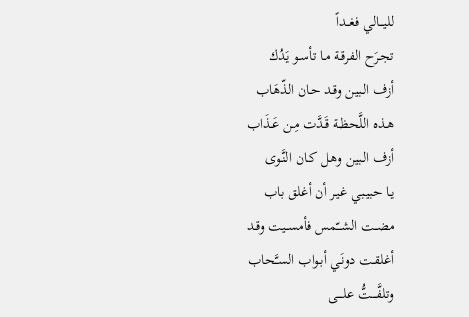لليـــالي فغــداً
تجـرَح الفرقـة مـا تأسـو يَدُك
أزف الـبين وقـد حـان الذّهَاب
هـذه اللَّحظـة قَـدَّت مِـن عَـذَاب
أزف الـبين وهـل كـان النَّـوى
يـا حبيـبي غيـر أن أغلق باب
مضــت الشــّمس فأمســيت وقـد
أغلقـت دونَـي أبـواب السـَّحاب
وتلفَّــــتُّ علــــى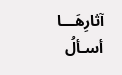آثارِهَـــا
أسـألُ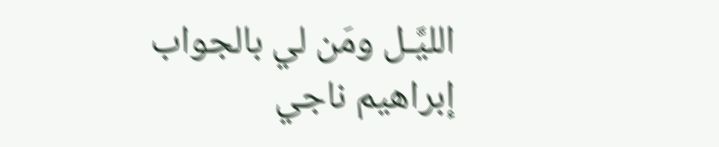الليَّـل ومَن لي بالجواب
إبراهيم ناجي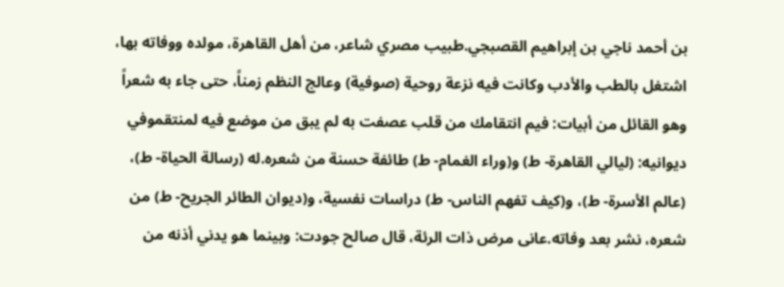بن أحمد ناجي بن إبراهيم القصبجي.طبيب مصري شاعر، من أهل القاهرة، مولده ووفاته بها، اشتغل بالطب والأدب وكانت فيه نزعة روحية (صوفية) وعالج النظم زمناً، حتى جاء به شعراً وهو القائل من أبيات: فيم انتقامك من قلب عصفت به لم يبق من موضع فيه لمنتقموفي ديوانيه: (ليالي القاهرة- ط) و(وراء الغمام- ط) طائفة حسنة من شعره.له (رسالة الحياة- ط)، (عالم الأسرة- ط)، و(كيف تفهم الناس- ط) دراسات نفسية، و(ديوان الطائر الجريح- ط) من شعره، نشر بعد وفاته.عانى مرض ذات الرئة، قال صالح جودت: وبينما هو يدني أذنه من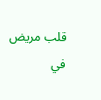قلب مريض في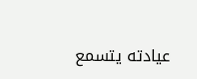عيادته يتسمع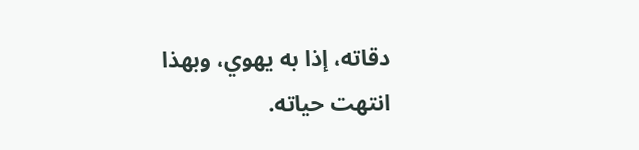دقاته، إذا به يهوي، وبهذا انتهت حياته.